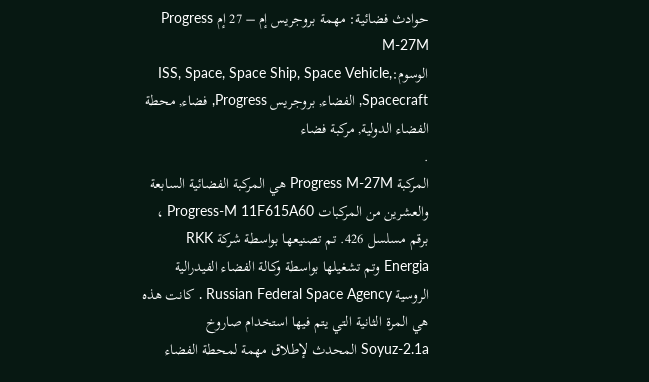حوادث فضائية: مهمة بروجريس إم – 27 إم Progress M-27M
الوسوم:ISS, Space, Space Ship, Space Vehicle, Spacecraft, الفضاء, بروجريس Progress, فضاء, محطة الفضاء الدولية, مركبة فضاء
.
المركبة Progress M-27M هي المركبة الفضائية السابعة والعشرين من المركبات Progress-M 11F615A60 ، برقم مسلسل 426. تم تصنيعها بواسطة شركة RKK Energia وتم تشغيلها بواسطة وكالة الفضاء الفيدرالية الروسية Russian Federal Space Agency . كانت هذه هي المرة الثانية التي يتم فيها استخدام صاروخ Soyuz-2.1a المحدث لإطلاق مهمة لمحطة الفضاء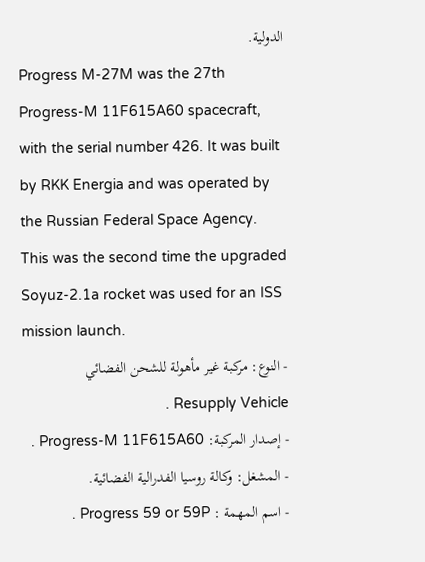الدولية.
Progress M-27M was the 27th Progress-M 11F615A60 spacecraft, with the serial number 426. It was built by RKK Energia and was operated by the Russian Federal Space Agency. This was the second time the upgraded Soyuz-2.1a rocket was used for an ISS mission launch.
- النوع: مركبة غير مأهولة للشحن الفضائي Resupply Vehicle .
- إصدار المركبة: Progress-M 11F615A60 .
- المشغل: وكالة روسيا الفدرالية الفضائية.
- اسم المهمة : Progress 59 or 59P .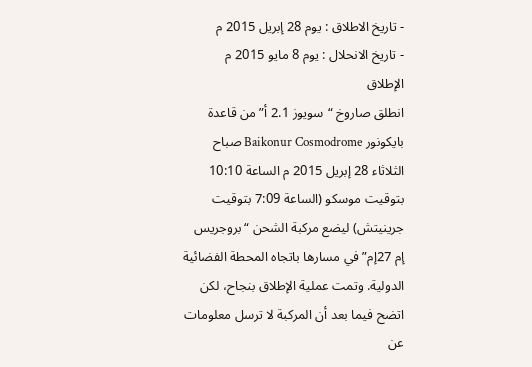- تاريخ الاطلاق : يوم 28 إبريل 2015 م
- تاريخ الانحلال : يوم 8 مايو 2015 م
الإطلاق
انطلق صاروخ “سويوز 2.1 أ” من قاعدة بايكونور Baikonur Cosmodrome صباح الثلاثاء 28 إبريل 2015 م الساعة 10:10 بتوقيت موسكو (الساعة 7:09 بتوقيت جرينيتش) ليضع مركبة الشحن “بروجريس إم 27إم” في مسارها باتجاه المحطة الفضائية الدولية. وتمت عملية الإطلاق بنجاح، لكن اتضح فيما بعد أن المركبة لا ترسل معلومات عن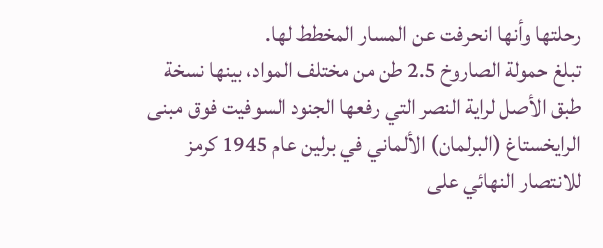رحلتها وأنها انحرفت عن المسار المخطط لها.
تبلغ حمولة الصاروخ 2.5 طن من مختلف المواد، بينها نسخة طبق الأصل لراية النصر التي رفعها الجنود السوفيت فوق مبنى الرايخستاغ (البرلمان) الألماني في برلين عام 1945 كرمز للانتصار النهائي على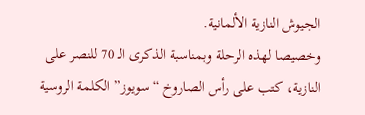الجيوش النازية الألمانية.
وخصيصا لهذه الرحلة وبمناسبة الذكرى الـ 70 للنصر على النازية، كتب على رأس الصاروخ “سويوز” الكلمة الروسية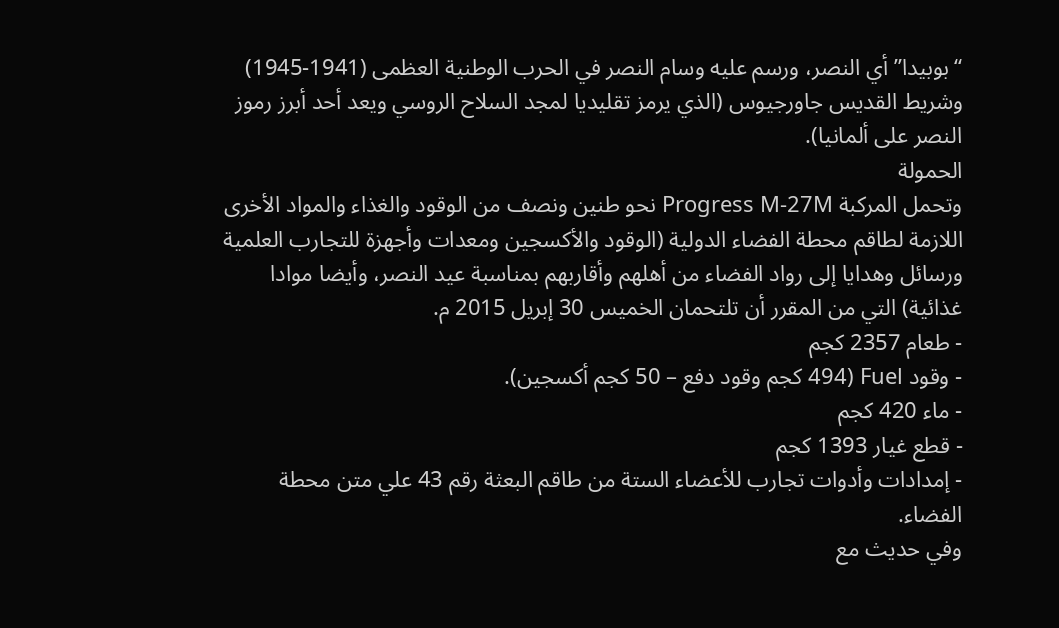“بوبيدا” أي النصر، ورسم عليه وسام النصر في الحرب الوطنية العظمى (1941-1945) وشريط القديس جاورجيوس (الذي يرمز تقليديا لمجد السلاح الروسي ويعد أحد أبرز رموز النصر على ألمانيا).
الحمولة
وتحمل المركبة Progress M-27M نحو طنين ونصف من الوقود والغذاء والمواد الأخرى اللازمة لطاقم محطة الفضاء الدولية (الوقود والأكسجين ومعدات وأجهزة للتجارب العلمية ورسائل وهدايا إلى رواد الفضاء من أهلهم وأقاربهم بمناسبة عيد النصر، وأيضا موادا غذائية) التي من المقرر أن تلتحمان الخميس 30 إبريل 2015 م.
- طعام 2357 كجم
- وقود Fuel (494 كجم وقود دفع – 50 كجم أكسجين).
- ماء 420 كجم
- قطع غيار 1393 كجم
- إمدادات وأدوات تجارب للأعضاء الستة من طاقم البعثة رقم 43 علي متن محطة الفضاء.
وفي حديث مع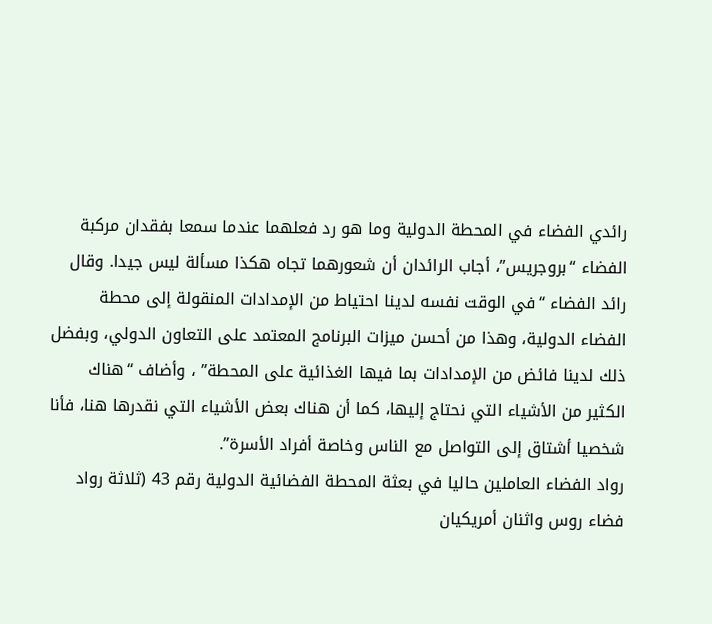رائدي الفضاء في المحطة الدولية وما هو رد فعلهما عندما سمعا بفقدان مركبة الفضاء “بروجريس”، أجاب الرائدان أن شعورهما تجاه هكذا مسألة ليس جيدا. وقال رائد الفضاء “في الوقت نفسه لدينا احتياط من الإمدادات المنقولة إلى محطة الفضاء الدولية، وهذا من أحسن ميزات البرنامج المعتمد على التعاون الدولي، وبفضل ذلك لدينا فائض من الإمدادات بما فيها الغذائية على المحطة” ، وأضاف “هناك الكثير من الأشياء التي نحتاج إليها، كما أن هناك بعض الأشياء التي نقدرها هنا، فأنا شخصيا أشتاق إلى التواصل مع الناس وخاصة أفراد الأسرة”.
رواد الفضاء العاملين حاليا في بعثة المحطة الفضائية الدولية رقم 43 (ثلاثة رواد فضاء روس واثنان أمريكيان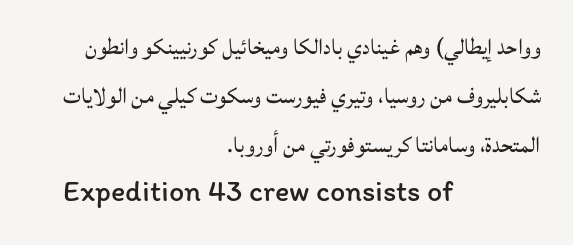وواحد إيطالي) وهم غينادي بادالكا وميخائيل كورنيينكو وانطون شكابليروف من روسيا، وتيري فيورست وسكوت كيلي من الولايات المتحدة، وسامانتا كريستوفورتي من أوروبا.
Expedition 43 crew consists of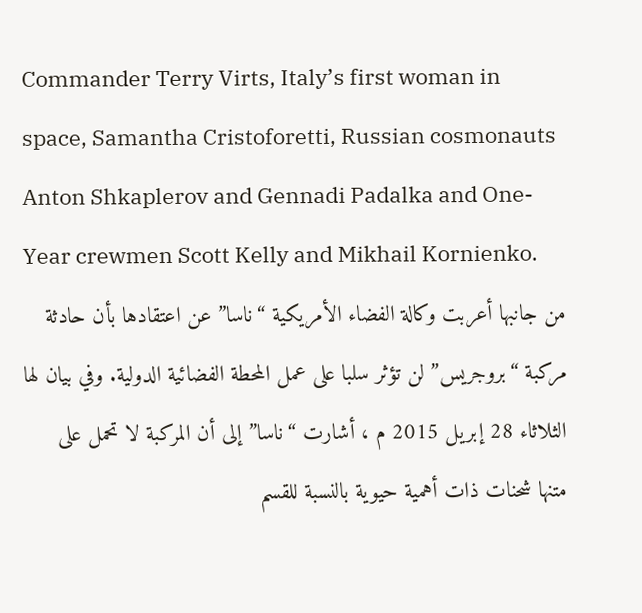Commander Terry Virts, Italy’s first woman in space, Samantha Cristoforetti, Russian cosmonauts Anton Shkaplerov and Gennadi Padalka and One-Year crewmen Scott Kelly and Mikhail Kornienko.
من جانبها أعربت وكالة الفضاء الأمريكية “ناسا” عن اعتقادها بأن حادثة مركبة “بروجريس” لن تؤثر سلبا على عمل المحطة الفضائية الدولية. وفي بيان لها الثلاثاء 28 إبريل 2015 م ، أشارت “ناسا” إلى أن المركبة لا تحمل على متنها شحنات ذات أهمية حيوية بالنسبة للقسم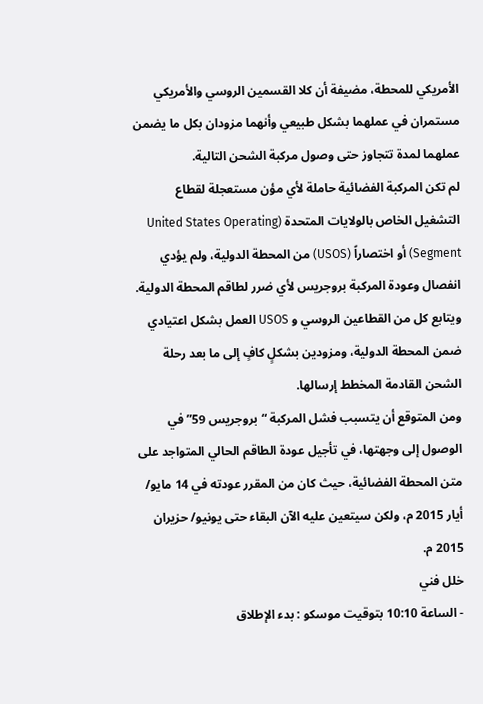الأمريكي للمحطة، مضيفة أن كلا القسمين الروسي والأمريكي مستمران في عملهما بشكل طبيعي وأنهما مزودان بكل ما يضمن عملهما لمدة تتجاوز حتى وصول مركبة الشحن التالية.
لم تكن المركبة الفضائية حاملة لأي مؤن مستعجلة لقطاع التشغيل الخاص بالولايات المتحدة (United States Operating Segment) أو اختصاراً (USOS) من المحطة الدولية، ولم يؤدي انفصال وعودة المركبة بروجريس لأي ضرر لطاقم المحطة الدولية. ويتابع كل من القطاعين الروسي و USOS العمل بشكل اعتيادي ضمن المحطة الدولية، ومزودين بشكلٍ كافٍ إلى ما بعد رحلة الشحن القادمة المخطط إرسالها.
ومن المتوقع أن يتسبب فشل المركبة “بروجريس 59” في الوصول إلى وجهتها، في تأجيل عودة الطاقم الحالي المتواجد على متن المحطة الفضائية، حيث كان من المقرر عودته في 14 مايو/ أيار 2015 م، ولكن سيتعين عليه الآن البقاء حتى يونيو/ حزيران 2015 م.
خلل فني
- الساعة 10:10 بتوقيت موسكو : بدء الإطلاق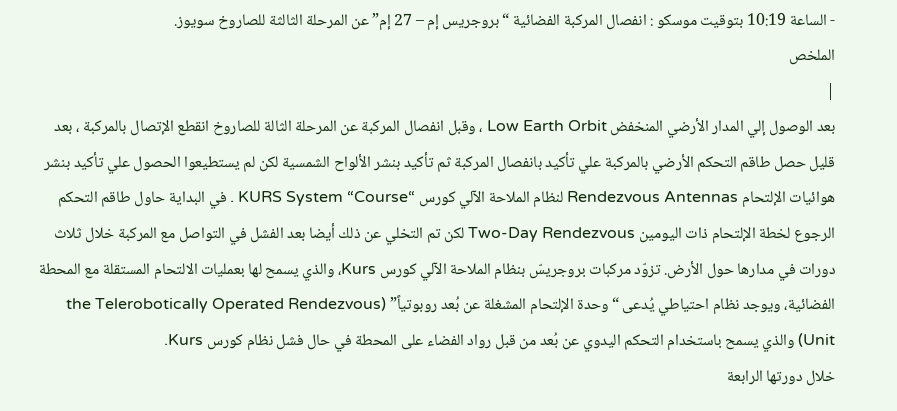- الساعة 10:19 بتوقيت موسكو : انفصال المركبة الفضائية “بروجريس إم – 27 إم” عن المرحلة الثالثة للصاروخ سويوز.
الملخص
|
بعد الوصول إلي المدار الأرضي المنخفض Low Earth Orbit ، وقبل انفصال المركبة عن المرحلة الثالة للصاروخ انقطع الإتصال بالمركبة ، بعد قليل حصل طاقم التحكم الأرضي بالمركبة علي تأكيد بانفصال المركبة ثم تأكيد بنشر الألواح الشمسية لكن لم يستطيعوا الحصول علي تأكيد بنشر هوائيات الإلتحام Rendezvous Antennas لنظام الملاحة الآلي كورس “KURS System “Course . في البداية حاول طاقم التحكم الرجوع لخطة الإلتحام ذات اليومين Two-Day Rendezvous لكن تم التخلي عن ذلك أيضا بعد الفشل في التواصل مع المركبة خلال ثلاث دورات في مدارها حول الأرض. تزوّد مركبات بروجريسّ بنظام الملاحة الآلي كورس Kurs، والذي يسمح لها بعمليات الالتحام المستقلة مع المحطة الفضائية، ويوجد نظام احتياطي يُدعى “وحدة الإلتحام المشغلة عن بُعد روبوتياً” (the Telerobotically Operated Rendezvous Unit) والذي يسمح باستخدام التحكم اليدوي عن بُعد من قبل رواد الفضاء على المحطة في حال فشل نظام كورس Kurs.
خلال دورتها الرابعة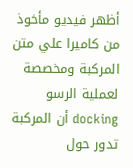أظهر فيديو مأخوذ من كاميرا علي متن المركبة ومخصصة لعملية الرسو docking أن المركبة تدور حول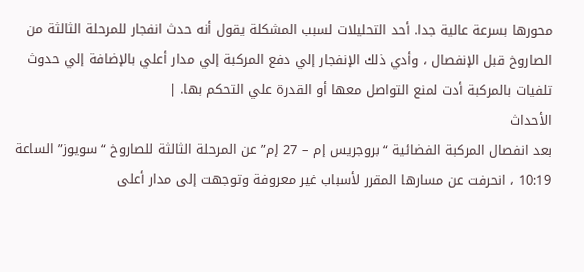محورها بسرعة عالية جدا. أحد التحليلات لسبب المشكلة يقول أنه حدث انفجار للمرحلة الثالثة من الصاروخ قبل الإنفصال ، وأدي ذلك الإنفجار إلي دفع المركبة إلي مدار أعلي بالإضافة إلي حدوث تلفيات بالمركبة أدت لمنع التواصل معها أو القدرة علي التحكم بها. |
الأحداث
بعد انفصال المركبة الفضائية “بروجريس إم – 27 إم” عن المرحلة الثالثة للصاروخ “سويوز” الساعة 10:19 ، انحرفت عن مسارها المقرر لأسباب غير معروفة وتوجهت إلى مدار أعلى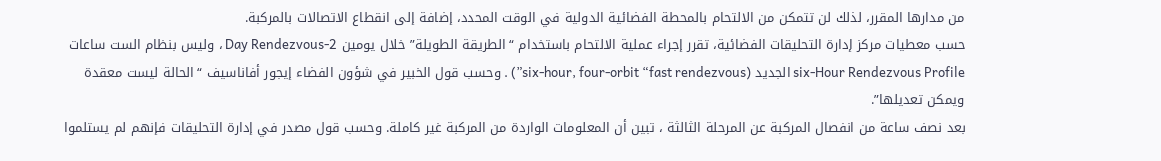من مدارها المقرر، لذلك لن تتمكن من الالتحام بالمحطة الفضائية الدولية في الوقت المحدد، إضافة إلى انقطاع الاتصالات بالمركبة.
حسب معطيات مركز إدارة التحليقات الفضائية، تقرر إجراء عملية الالتحام باستخدام “الطريقة الطويلة” خلال يومين 2-Day Rendezvous ، وليس بنظام الست ساعات six-Hour Rendezvous Profile الجديد (six-hour, four-orbit “fast rendezvous”) . وحسب قول الخبير في شؤون الفضاء إيجور أفاناسيف “الحالة ليست معقدة ويمكن تعديلها”.
بعد نصف ساعة من انفصال المركبة عن المرحلة الثالثة ، تبين أن المعلومات الواردة من المركبة غير كاملة. وحسب قول مصدر في إدارة التحليقات فإنهم لم يستلموا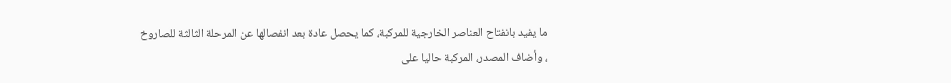ما يفيد بانفتاح العناصر الخارجية للمركبة، كما يحصل عادة بعد انفصالها عن المرحلة الثالثة للصاروخ ، وأضاف المصدر، المركبة حاليا على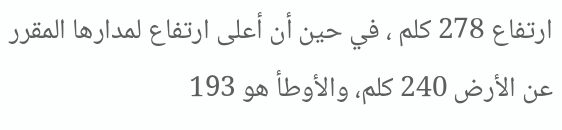ارتفاع 278 كلم ، في حين أن أعلى ارتفاع لمدارها المقرر عن الأرض 240 كلم، والأوطأ هو 193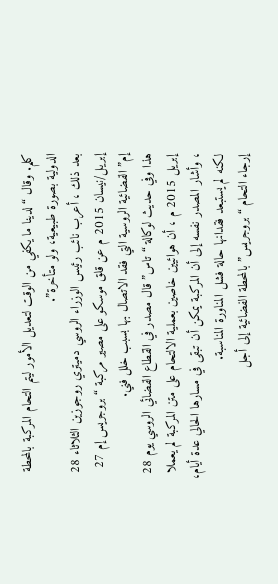كلم. وقال “لدينا ما يكفي من الوقت لتعديل الأمور ليتم التحام المركبة بالمحطة الدولية بصورة طبيعية، ولو متأخرة”.
بعد ذلك ، أعرب نائب رئيس الوزراء الروسي دميتري روجوزين الثلاثاء 28 إبريل/نيسان 2015 م عن قلق موسكو على مصير مركبة “بروجريس إم 27 إم” الفضائية الروسية التي فقد الاتصال بها بسبب خلل فني.
هذا وفي حديث لوكالة “تاس” قال مصدر في القطاع الفضائي الروسي يوم 28 إبريل 2015 م ، أن هوائيين خاصين بعملية الالتحام على متن المركبة لم يعملا ، وأشار المصدر نفسه إلى أن المركبة يمكن أن تبقى في مسارها الحالي عدة أيام، لكنه لم يستبعد فقدانها حالة فشل المناورة المناسبة.
إرجاء التحام “بروجريس” بالمحطة الفضائية إلى أجل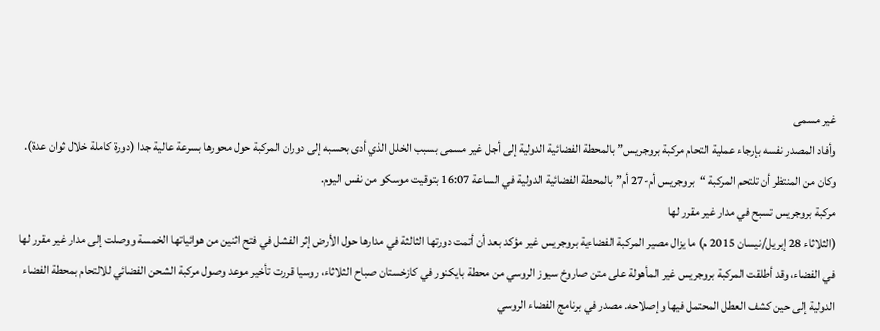غير مسمى
وأفاد المصدر نفسه بإرجاء عملية التحام مركبة بروجريس” بالمحطة الفضائية الدولية إلى أجل غير مسمى بسبب الخلل الذي أدى بحسبه إلى دوران المركبة حول محورها بسرعة عالية جدا (دورة كاملة خلال ثوان عدة).
وكان من المنتظر أن تلتحم المركبة “بروجريس أم-27 أم” بالمحطة الفضائية الدولية في الساعة 16:07 بتوقيت موسكو من نفس اليوم.
مركبة بروجريس تسبح في مدار غير مقرر لها
(الثلاثاء 28 إبريل/نيسان 2015 م) ما يزال مصير المركبة الفضاءية بروجريس غير مؤكد بعد أن أتمت دورتها الثالثة في مدارها حول الأرض إثر الفشل في فتح اثنين من هوائياتها الخمسة ووصلت إلى مدار غير مقرر لها في الفضاء، وقد أطلقت المركبة بروجريس غير المأهولة على متن صاروخ سيوز الروسي من محطة بايكنور في كازخستان صباح الثلاثاء، روسيا قررت تأخير موعد وصول مركبة الشحن الفضائي للالتحام بمحطة الفضاء الدولية إلى حين كشف العطل المحتمل فيها وإصلاحه. مصدر في برنامج الفضاء الروسي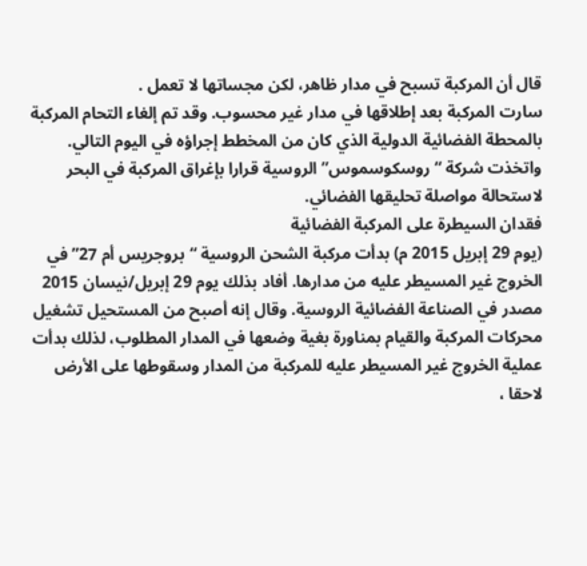قال أن المركبة تسبح في مدار ظاهر، لكن مجساتها لا تعمل .
سارت المركبة بعد إطلاقها في مدار غير محسوب. وقد تم إلغاء التحام المركبة بالمحطة الفضائية الدولية الذي كان من المخطط إجراؤه في اليوم التالي. واتخذت شركة “روسكوسموس” الروسية قرارا بإغراق المركبة في البحر لاستحالة مواصلة تحليقها الفضائي.
فقدان السيطرة على المركبة الفضائية
(يوم 29 إبريل 2015 م) بدأت مركبة الشحن الروسية “بروجريس أم 27” في الخروج غير المسيطر عليه من مدارها. أفاد بذلك يوم 29 إبريل/نيسان 2015 مصدر في الصناعة الفضائية الروسية. وقال إنه أصبح من المستحيل تشغيل محركات المركبة والقيام بمناورة بغية وضعها في المدار المطلوب، لذلك بدأت عملية الخروج غير المسيطر عليه للمركبة من المدار وسقوطها على الأرض لاحقا ،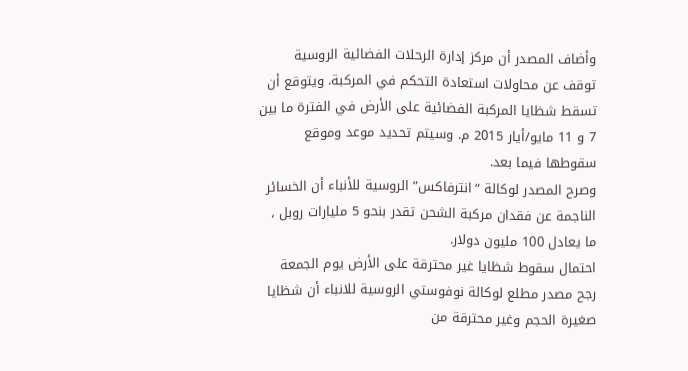وأضاف المصدر أن مركز إدارة الرحلات الفضائية الروسية توقف عن محاولات استعادة التحكم في المركبة. ويتوقع أن تسقط شظايا المركبة الفضائية على الأرض في الفترة ما بين 7 و 11 مايو/أيار 2015 م. وسيتم تحديد موعد وموقع سقوطها فيما بعد.
وصرح المصدر لوكالة “انترفاكس” الروسية للأنباء أن الخسائر الناجمة عن فقدان مركبة الشحن تقدر بنحو 5 مليارات روبل ، ما يعادل 100 مليون دولار.
احتمال سقوط شظايا غير محترقة على الأرض يوم الجمعة
رجح مصدر مطلع لوكالة نوفوستي الروسية للانباء أن شظايا صغيرة الحجم وغير محترقة من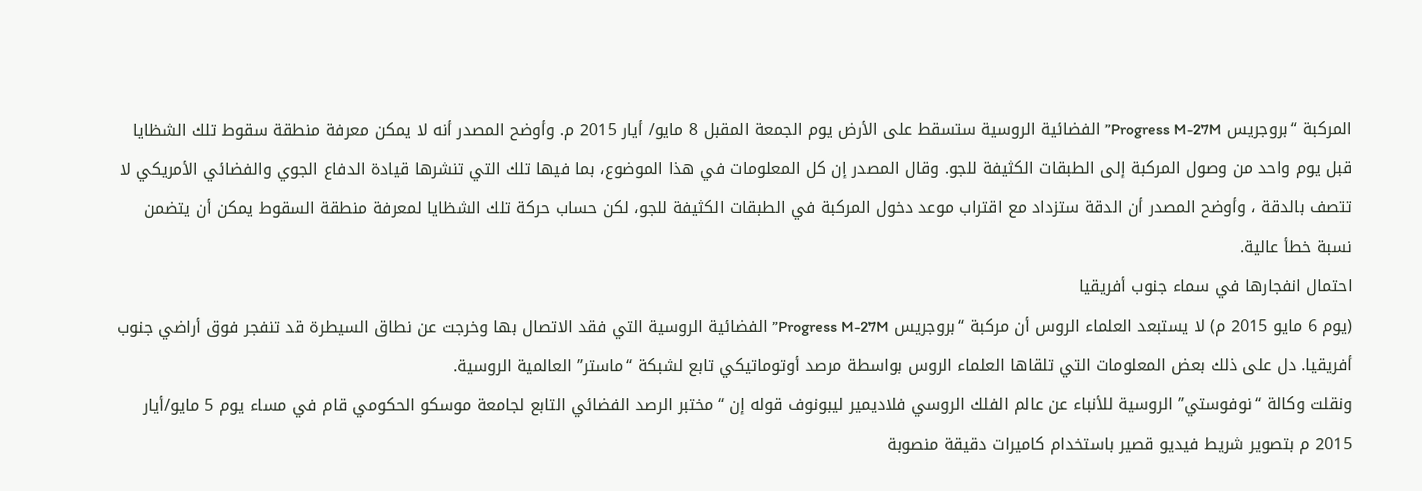المركبة “بروجريس Progress M-27M” الفضائية الروسية ستسقط على الأرض يوم الجمعة المقبل 8 مايو/ أيار 2015 م. وأوضح المصدر أنه لا يمكن معرفة منطقة سقوط تلك الشظايا قبل يوم واحد من وصول المركبة إلى الطبقات الكثيفة للجو. وقال المصدر إن كل المعلومات في هذا الموضوع، بما فيها تلك التي تنشرها قيادة الدفاع الجوي والفضائي الأمريكي لا تتصف بالدقة ، وأوضح المصدر أن الدقة ستزداد مع اقتراب موعد دخول المركبة في الطبقات الكثيفة للجو، لكن حساب حركة تلك الشظايا لمعرفة منطقة السقوط يمكن أن يتضمن نسبة خطأ عالية.
احتمال انفجارها في سماء جنوب أفريقيا
(يوم 6 مايو 2015 م) لا يستبعد العلماء الروس أن مركبة “بروجريس Progress M-27M” الفضائية الروسية التي فقد الاتصال بها وخرجت عن نطاق السيطرة قد تنفجر فوق أراضي جنوب أفريقيا. دل على ذلك بعض المعلومات التي تلقاها العلماء الروس بواسطة مرصد أوتوماتيكي تابع لشبكة “ماستر” العالمية الروسية.
ونقلت وكالة “نوفوستي” الروسية للأنباء عن عالم الفلك الروسي فلاديمير ليبونوف قوله إن “مختبر الرصد الفضائي التابع لجامعة موسكو الحكومي قام في مساء يوم 5 مايو/أيار 2015 م بتصوير شريط فيديو قصير باستخدام كاميرات دقيقة منصوبة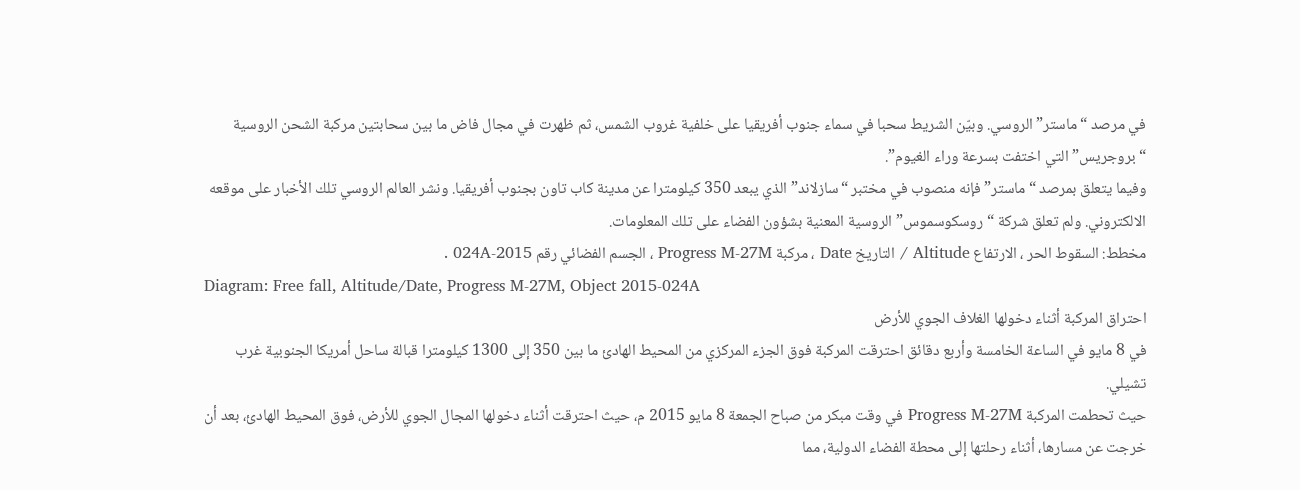في مرصد “ماستر” الروسي. وبيّن الشريط سحبا في سماء جنوب أفريقيا على خلفية غروب الشمس، ثم ظهرت في مجال فاض ما بين سحابتين مركبة الشحن الروسية “بروجريس” التي اختفت بسرعة وراء الغيوم”.
وفيما يتعلق بمرصد “ماستر” فإنه منصوب في مختبر “سازلاند” الذي يبعد 350 كيلومترا عن مدينة كاب تاون بجنوب أفريقيا. ونشر العالم الروسي تلك الأخبار على موقعه الالكتروني. ولم تعلق شركة “روسكوسموس”الروسية المعنية بشؤون الفضاء على تلك المعلومات.
مخطط: السقوط الحر ، الارتفاع Altitude / التاريخ Date ، مركبة Progress M-27M ، الجسم الفضائي رقم 2015-024A .
Diagram: Free fall, Altitude/Date, Progress M-27M, Object 2015-024A
احتراق المركبة أثناء دخولها الغلاف الجوي للأرض
في 8 مايو في الساعة الخامسة وأربع دقائق احترقت المركبة فوق الجزء المركزي من المحيط الهادئ ما بين 350 إلى 1300 كيلومترا قبالة ساحل أمريكا الجنوبية غرب تشيلي.
حيث تحطمت المركبة Progress M-27M في وقت مبكر من صباح الجمعة 8 مايو 2015 م، حيث احترقت أثناء دخولها المجال الجوي للأرض، فوق المحيط الهادئ، بعد أن خرجت عن مسارها، أثناء رحلتها إلى محطة الفضاء الدولية، مما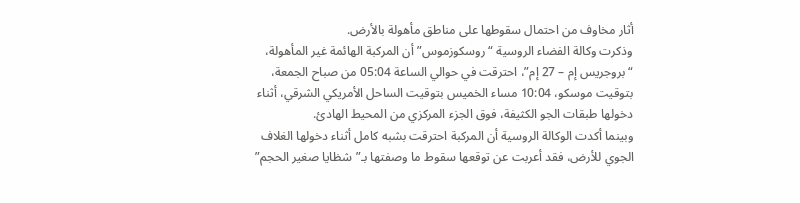أثار مخاوف من احتمال سقوطها على مناطق مأهولة بالأرض.
وذكرت وكالة الفضاء الروسية “روسكوزموس” أن المركبة الهائمة غير المأهولة، “بروجريس إم – 27 إم”، احترقت في حوالي الساعة 05:04 من صباح الجمعة، بتوقيت موسكو، 10:04 مساء الخميس بتوقيت الساحل الأمريكي الشرقي، أثناء دخولها طبقات الجو الكثيفة، فوق الجزء المركزي من المحيط الهادئ.
وبينما أكدت الوكالة الروسية أن المركبة احترقت بشبه كامل أثناء دخولها الغلاف الجوي للأرض، فقد أعربت عن توقعها سقوط ما وصفتها بـ”شظايا صغير الحجم”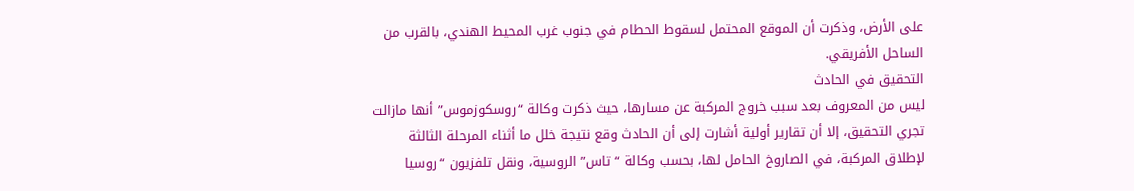على الأرض، وذكرت أن الموقع المحتمل لسقوط الحطام في جنوب غرب المحيط الهندي، بالقرب من الساحل الأفريقي.
التحقيق في الحادث
ليس من المعروف بعد سبب خروج المركبة عن مسارها، حيث ذكرت وكالة “روسكوزموس” أنها مازالت تجري التحقيق، إلا أن تقارير أولية أشارت إلى أن الحادث وقع نتيجة خلل ما أثناء المرحلة الثالثة لإطلاق المركبة، في الصاروخ الحامل لها، بحسب وكالة “تاس” الروسية، ونقل تلفزيون “روسيا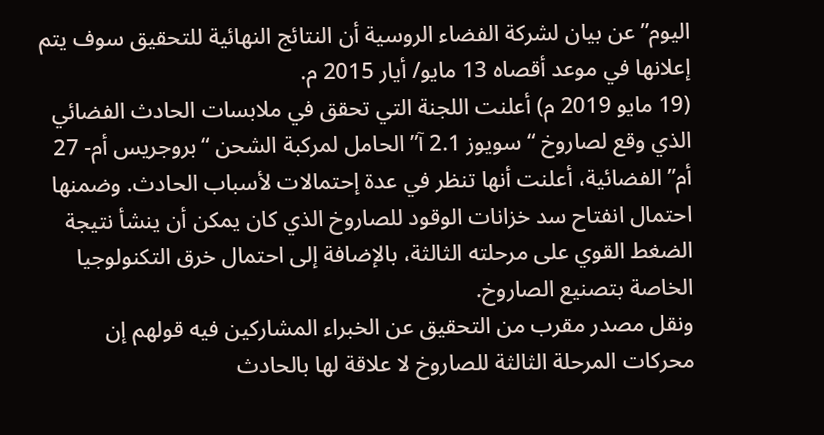اليوم” عن بيان لشركة الفضاء الروسية أن النتائج النهائية للتحقيق سوف يتم إعلانها في موعد أقصاه 13 مايو/ أيار 2015 م.
(19 مايو 2019 م) أعلنت اللجنة التي تحقق في ملابسات الحادث الفضائي الذي وقع لصاروخ “سويوز 2.1 آ” الحامل لمركبة الشحن “بروجريس أم- 27 أم” الفضائية، أعلنت أنها تنظر في عدة إحتمالات لأسباب الحادث. وضمنها احتمال انفتاح سد خزانات الوقود للصاروخ الذي كان يمكن أن ينشأ نتيجة الضغط القوي على مرحلته الثالثة، بالإضافة إلى احتمال خرق التكنولوجيا الخاصة بتصنيع الصاروخ.
ونقل مصدر مقرب من التحقيق عن الخبراء المشاركين فيه قولهم إن محركات المرحلة الثالثة للصاروخ لا علاقة لها بالحادث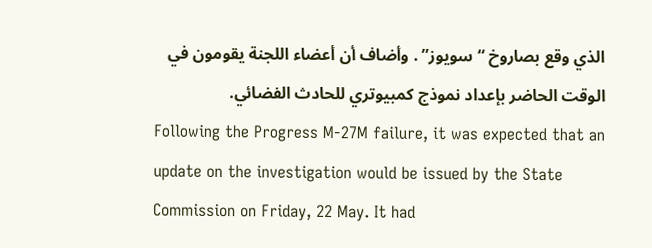الذي وقع بصاروخ “سويوز” . وأضاف أن أعضاء اللجنة يقومون في الوقت الحاضر بإعداد نموذج كمبيوتري للحادث الفضائي.
Following the Progress M-27M failure, it was expected that an update on the investigation would be issued by the State Commission on Friday, 22 May. It had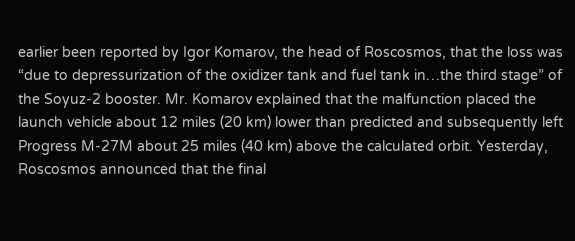earlier been reported by Igor Komarov, the head of Roscosmos, that the loss was “due to depressurization of the oxidizer tank and fuel tank in…the third stage” of the Soyuz-2 booster. Mr. Komarov explained that the malfunction placed the launch vehicle about 12 miles (20 km) lower than predicted and subsequently left Progress M-27M about 25 miles (40 km) above the calculated orbit. Yesterday, Roscosmos announced that the final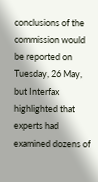conclusions of the commission would be reported on Tuesday, 26 May, but Interfax highlighted that experts had examined dozens of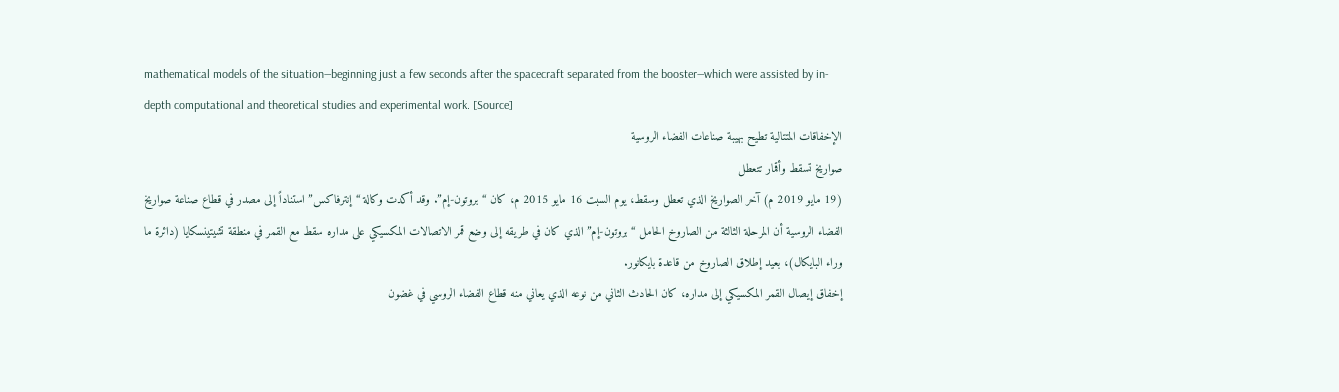mathematical models of the situation—beginning just a few seconds after the spacecraft separated from the booster—which were assisted by in-depth computational and theoretical studies and experimental work. [Source]
الإخفاقات المتتالية تطيح بهيبة صناعات الفضاء الروسية
صواريخ تسقط وأقمار تتعطل
(19 مايو 2019 م) آخر الصواريخ الذي تعطل وسقط، يوم السبت 16 مايو 2015 م، كان “بروتون-إم”. وقد أكدت وكالة “إنترفاكس” استناداً إلى مصدر في قطاع صناعة صواريخ الفضاء الروسية أن المرحلة الثالثة من الصاروخ الحامل “بروتون-إم” الذي كان في طريقه إلى وضع قمر الاتصالات المكسيكي على مداره سقط مع القمر في منطقة تشيتينسكايا (دائرة ما وراء البايكال)، بعيد إطلاق الصاروخ من قاعدة بايكانور.
إخفاق إيصال القمر المكسيكي إلى مداره، كان الحادث الثاني من نوعه الذي يعاني منه قطاع الفضاء الروسي في غضون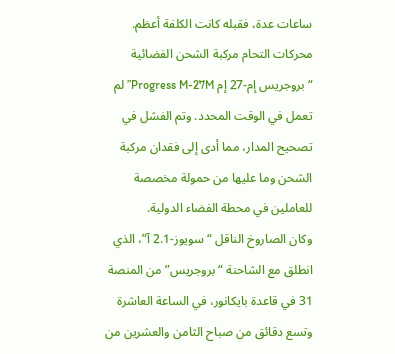ساعات عدة، فقبله كانت الكلفة أعظم. محركات التحام مركبة الشحن الفضائية “بروجريس إم-27 إم Progress M-27M” لم تعمل في الوقت المحدد. وتم الفشل في تصحيح المدار، مما أدى إلى فقدان مركبة الشحن وما عليها من حمولة مخصصة للعاملين في محطة الفضاء الدولية.
وكان الصاروخ الناقل “سويوز-2.1 آ”، الذي انطلق مع الشاحنة “بروجريس” من المنصة 31 في قاعدة بايكانور، في الساعة العاشرة وتسع دقائق من صباح الثامن والعشرين من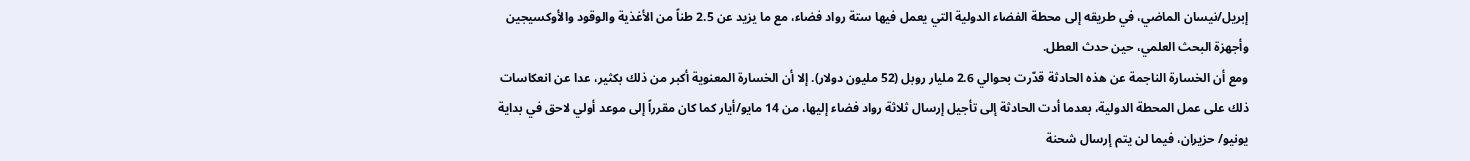إبريل/نيسان الماضي، في طريقه إلى محطة الفضاء الدولية التي يعمل فيها ستة رواد فضاء، مع ما يزيد عن 2.5 طناً من الأغذية والوقود والأوكسيجين وأجهزة البحث العلمي، حين حدث العطل.
ومع أن الخسارة الناجمة عن هذه الحادثة قدّرت بحوالي 2.6 مليار روبل (52 مليون دولار). إلا أن الخسارة المعنوية أكبر من ذلك بكثير، عدا عن انعكاسات ذلك على عمل المحطة الدولية، بعدما أدت الحادثة إلى تأجيل إرسال ثلاثة رواد فضاء إليها، من 14 مايو/أيار كما كان مقرراً إلى موعد أولي لاحق في بداية يونيو/ حزيران، فيما لن يتم إرسال شحنة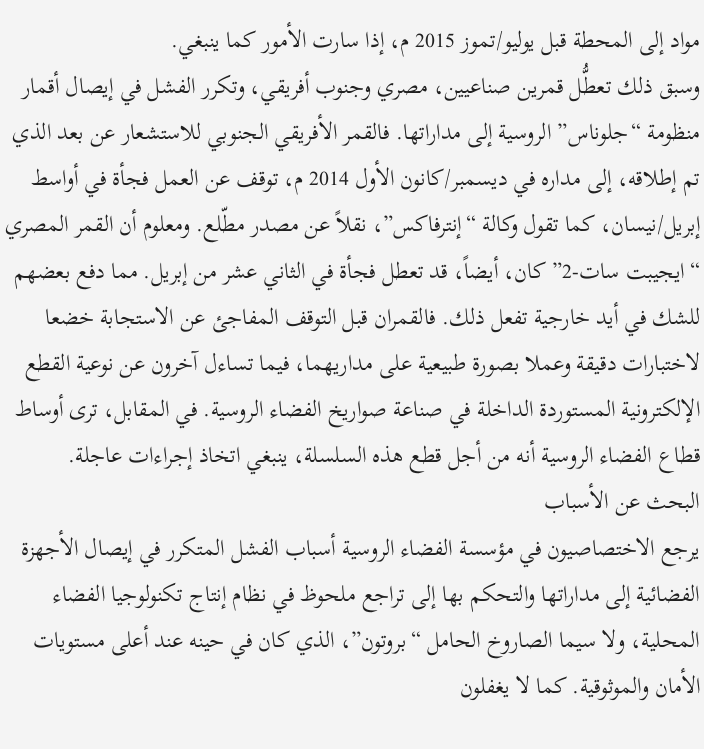مواد إلى المحطة قبل يوليو/تموز 2015 م، إذا سارت الأمور كما ينبغي.
وسبق ذلك تعطُّل قمرين صناعيين، مصري وجنوب أفريقي، وتكرر الفشل في إيصال أقمار منظومة “جلوناس” الروسية إلى مداراتها. فالقمر الأفريقي الجنوبي للاستشعار عن بعد الذي تم إطلاقه، إلى مداره في ديسمبر/كانون الأول 2014 م، توقف عن العمل فجأة في أواسط إبريل/نيسان، كما تقول وكالة “إنترفاكس”، نقلاً عن مصدر مطّلع. ومعلوم أن القمر المصري “ايجيبت سات-2” كان، أيضاً، قد تعطل فجأة في الثاني عشر من إبريل. مما دفع بعضهم للشك في أيد خارجية تفعل ذلك. فالقمران قبل التوقف المفاجئ عن الاستجابة خضعا لاختبارات دقيقة وعملا بصورة طبيعية على مداريهما، فيما تساءل آخرون عن نوعية القطع الإلكترونية المستوردة الداخلة في صناعة صواريخ الفضاء الروسية. في المقابل، ترى أوساط قطاع الفضاء الروسية أنه من أجل قطع هذه السلسلة، ينبغي اتخاذ إجراءات عاجلة.
البحث عن الأسباب
يرجع الاختصاصيون في مؤسسة الفضاء الروسية أسباب الفشل المتكرر في إيصال الأجهزة الفضائية إلى مداراتها والتحكم بها إلى تراجع ملحوظ في نظام إنتاج تكنولوجيا الفضاء المحلية، ولا سيما الصاروخ الحامل “بروتون”، الذي كان في حينه عند أعلى مستويات الأمان والموثوقية. كما لا يغفلون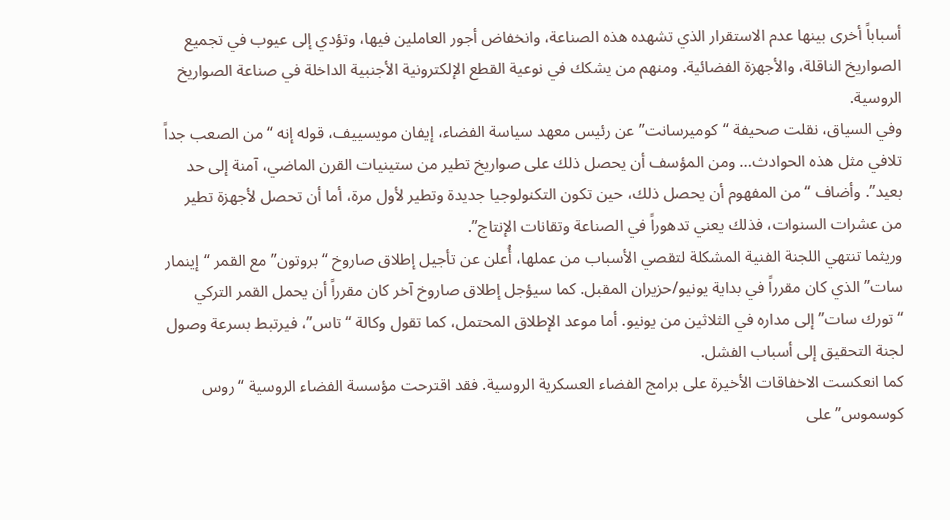أسباباً أخرى بينها عدم الاستقرار الذي تشهده هذه الصناعة، وانخفاض أجور العاملين فيها، وتؤدي إلى عيوب في تجميع الصواريخ الناقلة، والأجهزة الفضائية. ومنهم من يشكك في نوعية القطع الإلكترونية الأجنبية الداخلة في صناعة الصواريخ الروسية.
وفي السياق، نقلت صحيفة “كوميرسانت” عن رئيس معهد سياسة الفضاء، إيفان مويسييف، قوله إنه “من الصعب جداً تلافي مثل هذه الحوادث… ومن المؤسف أن يحصل ذلك على صواريخ تطير من ستينيات القرن الماضي، آمنة إلى حد بعيد”. وأضاف “من المفهوم أن يحصل ذلك، حين تكون التكنولوجيا جديدة وتطير لأول مرة، أما أن تحصل لأجهزة تطير من عشرات السنوات، فذلك يعني تدهوراً في الصناعة وتقانات الإنتاج”.
وريثما تنتهي اللجنة الفنية المشكلة لتقصي الأسباب من عملها، أُعلن عن تأجيل إطلاق صاروخ “بروتون” مع القمر “إينمار سات” الذي كان مقرراً في بداية يونيو/حزيران المقبل. كما سيؤجل إطلاق صاروخ آخر كان مقرراً أن يحمل القمر التركي “تورك سات” إلى مداره في الثلاثين من يونيو. أما موعد الإطلاق المحتمل، كما تقول وكالة “تاس”، فيرتبط بسرعة وصول لجنة التحقيق إلى أسباب الفشل.
كما انعكست الاخفاقات الأخيرة على برامج الفضاء العسكرية الروسية. فقد اقترحت مؤسسة الفضاء الروسية “روس كوسموس” على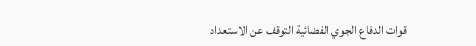قوات الدفاع الجوي الفضائية التوقف عن الاستعداد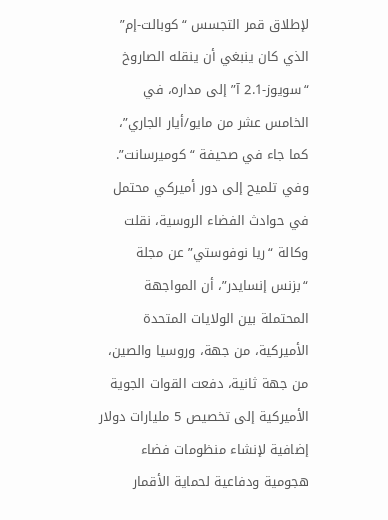لإطلاق قمر التجسس “كوبالت-إم” الذي كان ينبغي أن ينقله الصاروخ “سويوز-2.1 آ” إلى مداره، في الخامس عشر من مايو/أيار الجاري”، كما جاء في صحيفة “كوميرسانت”.
وفي تلميح إلى دور أميركي محتمل في حوادث الفضاء الروسية، نقلت وكالة “ريا نوفوستي” عن مجلة “بزنس إنسايدر”، أن المواجهة المحتملة بين الولايات المتحدة الأميركية، من جهة، وروسيا والصين، من جهة ثانية، دفعت القوات الجوية الأميركية إلى تخصيص 5 مليارات دولار إضافية لإنشاء منظومات فضاء هجومية ودفاعية لحماية الأقمار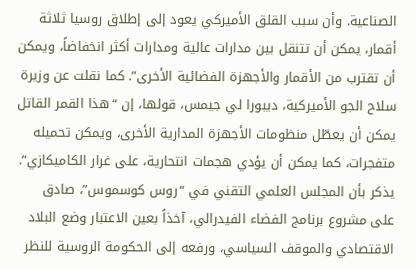الصناعية. وأن سبب القلق الأميركي يعود إلى إطلاق روسيا ثلاثة أقمار، يمكن أن تتنقل بين مدارات عالية ومدارات أكثر انخفاضاً، ويمكن أن تقترب من الأقمار والأجهزة الفضائية الأخرى”. كما نقلت عن وزيرة سلاح الجو الأميركية، ديبورا لي جيمس، قولها، إن “هذا القمر القاتل يمكن أن يعطّل منظومات الأجهزة المدارية الأخرى، ويمكن تحميله متفجرات، كما يمكن أن يؤدي هجمات انتحارية، على غرار الكاميكازي”.
يذكر بأن المجلس العلمي التقني في “روس كوسموس”، صادق على مشروع برنامج الفضاء الفيدرالي، آخذاً بعين الاعتبار وضع البلاد الاقتصادي والموقف السياسي، ورفعه إلى الحكومة الروسية للنظر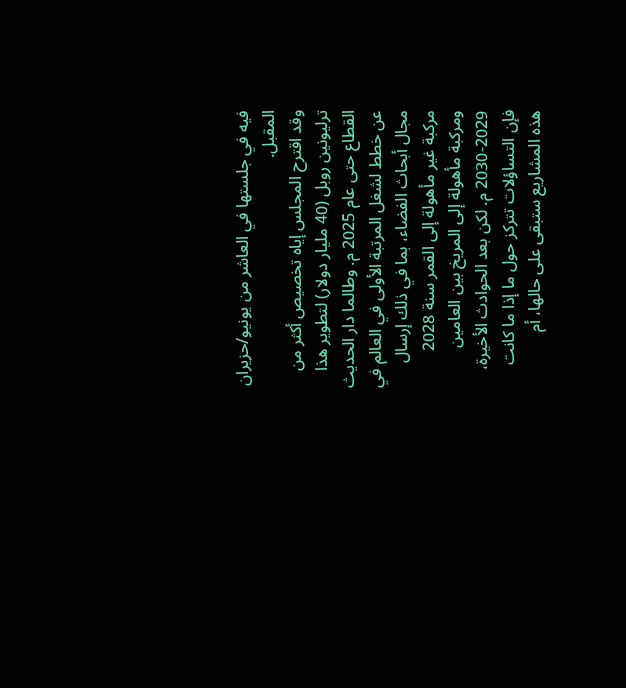فيه في جلستها في العاشر من يونيو/حزيران المقبل.
وقد اقترح المجلس إياه تخصيص أكثر من ترليونين روبل (40 مليار دولار) لتطوير هذا القطاع حتى عام 2025 م. وطالما دار الحديث عن خطط لشغل المرتبة الأولى في العالم في مجال أبحاث الفضاء، بما في ذلك إرسال مركبة غير مأهولة إلى القمر سنة 2028 ومركبة مأهولة إلى المريخ بين العامين 2029-2030 م. لكن بعد الحوادث الأخيرة، فإن التساؤلات تتركز حول ما إذا ما كانت هذه المشاريع ستبقى على حالها، أم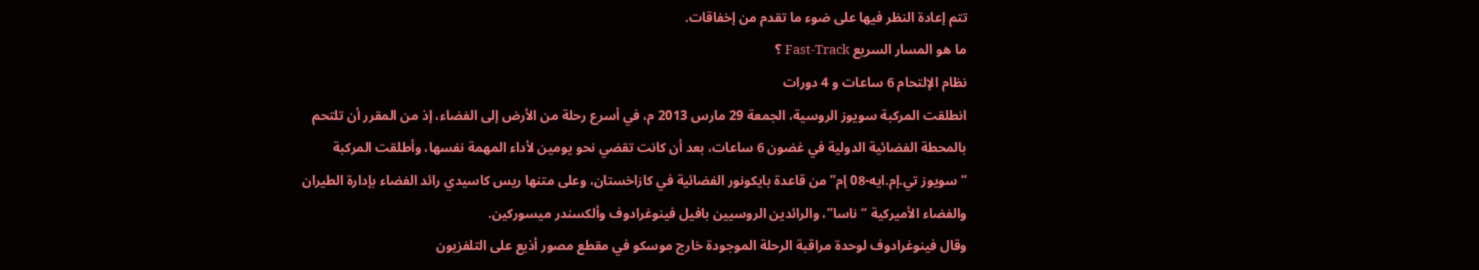تتم إعادة النظر فيها على ضوء ما تقدم من إخفاقات.
ما هو المسار السريع Fast-Track ؟
نظام الإلتحام 6 ساعات و 4 دورات
انطلقت المركبة سويوز الروسية، الجمعة 29 مارس 2013 م، في أسرع رحلة من الأرض إلى الفضاء، إذ من المقرر أن تلتحم بالمحطة الفضائية الدولية في غضون 6 ساعات، بعد أن كانت تقضي نحو يومين لأداء المهمة نفسها، وأطلقت المركبة “سويوز تي.إم.ايه-08 إم” من قاعدة بايكونور الفضائية في كازاخستان، وعلى متنها ريس كاسيدي رائد الفضاء بإدارة الطيران والفضاء الأميركية “ناسا”، والرائدين الروسيين بافيل فينوغرادوف وألكسندر ميسوركين.
وقال فينوغرادوف لوحدة مراقبة الرحلة الموجودة خارج موسكو في مقطع مصور أذيع على التلفزيون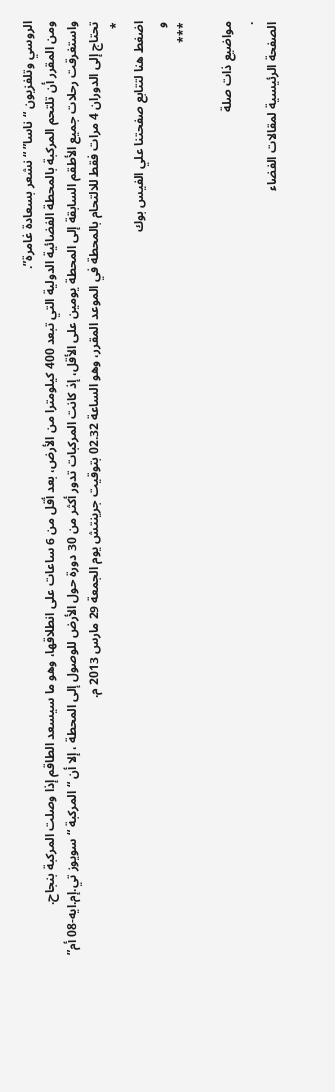الروسي وتلفزيون “ناسا” “نشعر بسعادة غامرة”.
ومن المقرر أن تلتحم المركبة بالمحطة الفضائية الدولية التي تبعد 400 كيلومترا من الأرض، بعد أقل من 6 ساعات على انطلاقها، وهو ما سيسعد الطاقم إذا وصلت المركبة بنجاح. واستغرقت رحلات جميع الأطقم السابقة إلى المحطة يومين على الأقل، إذ كانت المركبات تدور أكثر من 30 دورة حول الأرض للوصول إلى المحطة ، إلا أن “المركبة “سويوز تي.إم.ايه-08 أم” تحتاج إلى الدوران 4 مرات فقط للالتحام بالمحطة في الموعد المقرر، وهو الساعة 02.32 بتوقيت جرينتش يوم الجمعة 29 مارس 2013 م.
*
اضغط هنا لتتابع صفحتنا علي الفيس بوك
و
***

مواضيع ذات صلة
.
الصفحة الرئيسية لمقالات الفضاء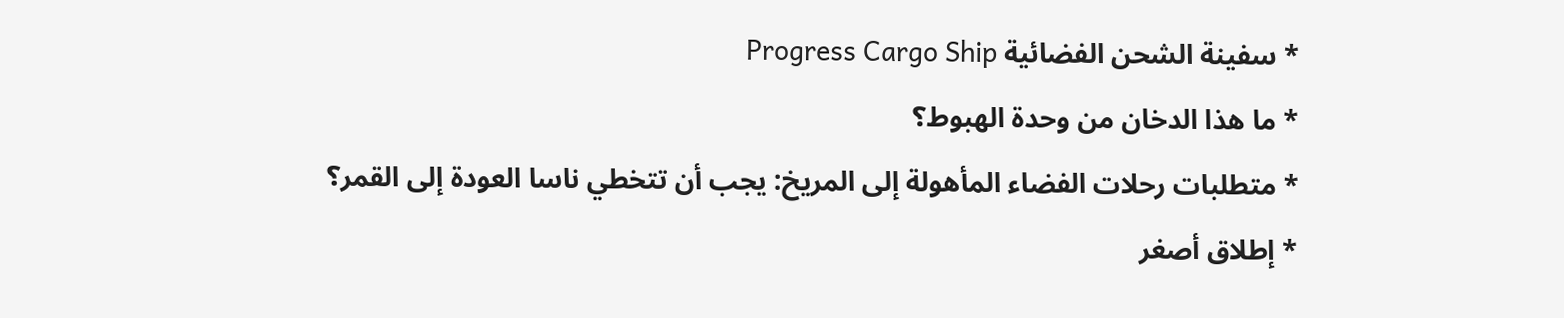* سفينة الشحن الفضائية Progress Cargo Ship
* ما هذا الدخان من وحدة الهبوط؟
* متطلبات رحلات الفضاء المأهولة إلى المريخ: يجب أن تتخطي ناسا العودة إلى القمر؟
* إطلاق أصغر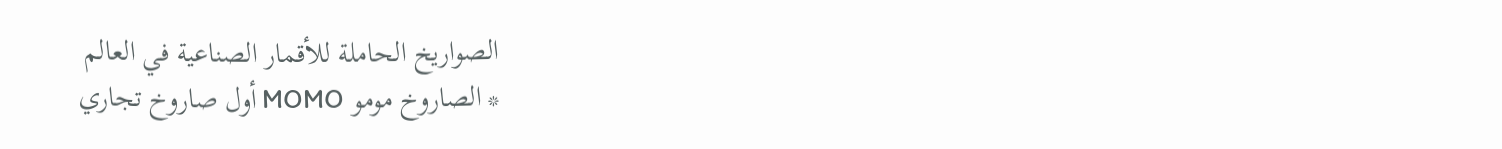الصواريخ الحاملة للأقمار الصناعية في العالم
* الصاروخ مومو MOMO أول صاروخ تجاري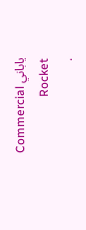ياباني Commercial Rocket
.